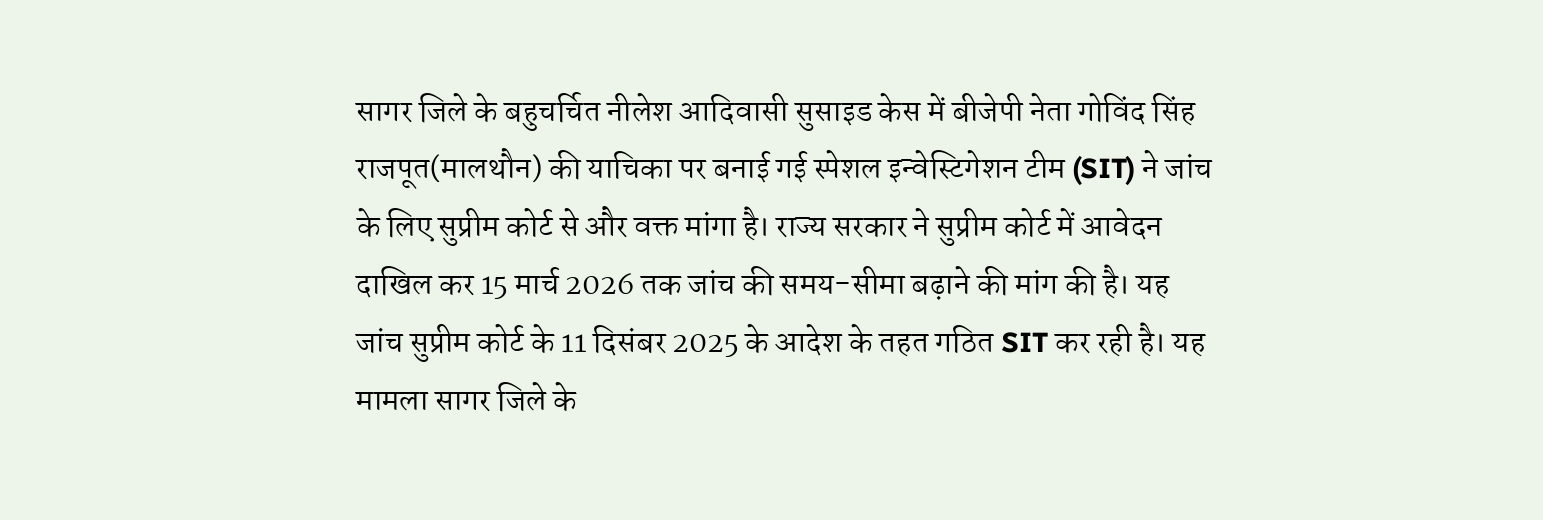सागर जिले के बहुचर्चित नीलेश आदिवासी सुसाइड केस में बीजेपी नेता गोविंद सिंह राजपूत(मालथौन) की याचिका पर बनाई गई स्पेशल इन्वेस्टिगेशन टीम (SIT) ने जांच के लिए सुप्रीम कोर्ट से और वक्त मांगा है। राज्य सरकार ने सुप्रीम कोर्ट में आवेदन दाखिल कर 15 मार्च 2026 तक जांच की समय-सीमा बढ़ाने की मांग की है। यह जांच सुप्रीम कोर्ट के 11 दिसंबर 2025 के आदेश के तहत गठित SIT कर रही है। यह मामला सागर जिले के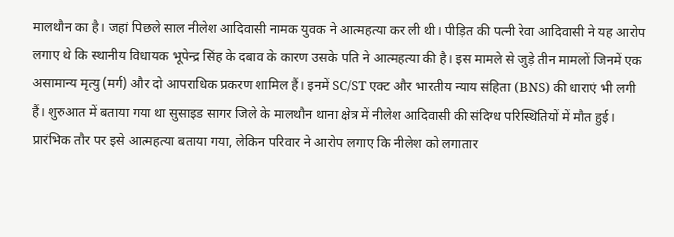मालथौन का है। जहां पिछले साल नीलेश आदिवासी नामक युवक ने आत्महत्या कर ली थी। पीड़ित की पत्नी रेवा आदिवासी ने यह आरोप लगाए थे कि स्थानीय विधायक भूपेन्द्र सिंह के दबाव के कारण उसके पति ने आत्महत्या की है। इस मामले से जुड़े तीन मामलों जिनमें एक असामान्य मृत्यु (मर्ग) और दो आपराधिक प्रकरण शामिल हैं। इनमें SC/ST एक्ट और भारतीय न्याय संहिता (BNS) की धाराएं भी लगी हैं। शुरुआत में बताया गया था सुसाइड सागर जिले के मालथौन थाना क्षेत्र में नीलेश आदिवासी की संदिग्ध परिस्थितियों में मौत हुई। प्रारंभिक तौर पर इसे आत्महत्या बताया गया, लेकिन परिवार ने आरोप लगाए कि नीलेश को लगातार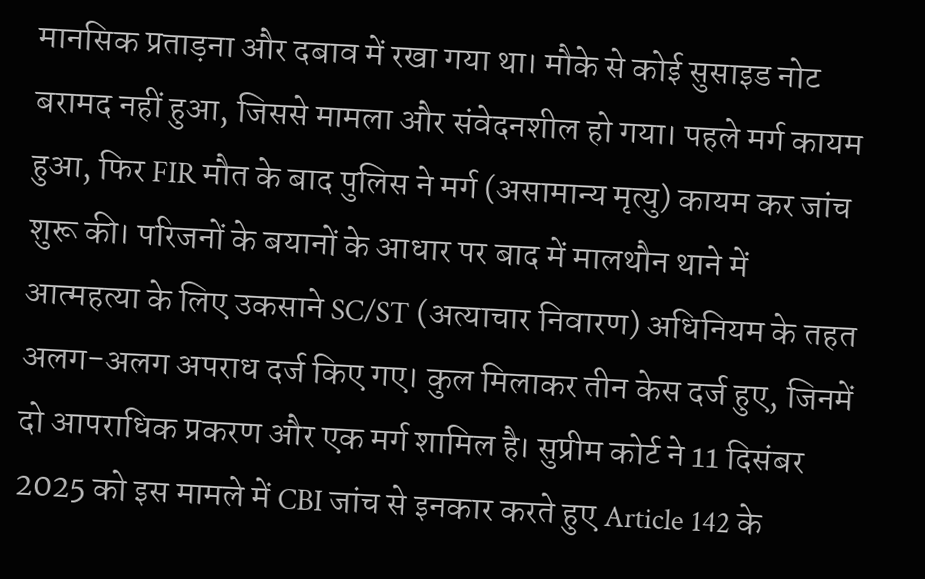मानसिक प्रताड़ना और दबाव में रखा गया था। मौके से कोई सुसाइड नोट बरामद नहीं हुआ, जिससे मामला और संवेदनशील हो गया। पहले मर्ग कायम हुआ, फिर FIR मौत के बाद पुलिस ने मर्ग (असामान्य मृत्यु) कायम कर जांच शुरू की। परिजनों के बयानों के आधार पर बाद में मालथौन थाने में आत्महत्या के लिए उकसाने SC/ST (अत्याचार निवारण) अधिनियम के तहत अलग-अलग अपराध दर्ज किए गए। कुल मिलाकर तीन केस दर्ज हुए, जिनमें दो आपराधिक प्रकरण और एक मर्ग शामिल है। सुप्रीम कोर्ट ने 11 दिसंबर 2025 को इस मामले में CBI जांच से इनकार करते हुए Article 142 के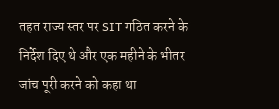तहत राज्य स्तर पर SIT गठित करने के निर्देश दिए थे और एक महीने के भीतर जांच पूरी करने को कहा था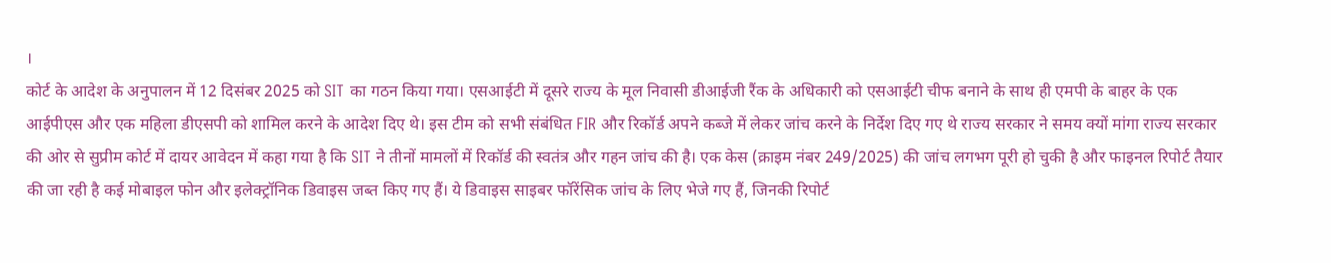।
कोर्ट के आदेश के अनुपालन में 12 दिसंबर 2025 को SIT का गठन किया गया। एसआईटी में दूसरे राज्य के मूल निवासी डीआईजी रैंक के अधिकारी को एसआईटी चीफ बनाने के साथ ही एमपी के बाहर के एक आईपीएस और एक महिला डीएसपी को शामिल करने के आदेश दिए थे। इस टीम को सभी संबंधित FIR और रिकॉर्ड अपने कब्जे में लेकर जांच करने के निर्देश दिए गए थे राज्य सरकार ने समय क्यों मांगा राज्य सरकार की ओर से सुप्रीम कोर्ट में दायर आवेदन में कहा गया है कि SIT ने तीनों मामलों में रिकॉर्ड की स्वतंत्र और गहन जांच की है। एक केस (क्राइम नंबर 249/2025) की जांच लगभग पूरी हो चुकी है और फाइनल रिपोर्ट तैयार की जा रही है कई मोबाइल फोन और इलेक्ट्रॉनिक डिवाइस जब्त किए गए हैं। ये डिवाइस साइबर फॉरेंसिक जांच के लिए भेजे गए हैं, जिनकी रिपोर्ट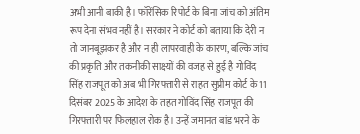अभी आनी बाकी है। फॉरेंसिक रिपोर्ट के बिना जांच को अंतिम रूप देना संभव नहीं है। सरकार ने कोर्ट को बताया कि देरी न तो जानबूझकर है और न ही लापरवाही के कारण, बल्कि जांच की प्रकृति और तकनीकी साक्ष्यों की वजह से हुई है गोविंद सिंह राजपूत को अब भी गिरफ्तारी से राहत सुप्रीम कोर्ट के 11 दिसंबर 2025 के आदेश के तहत गोविंद सिंह राजपूत की गिरफ्तारी पर फिलहाल रोक है। उन्हें जमानत बांड भरने के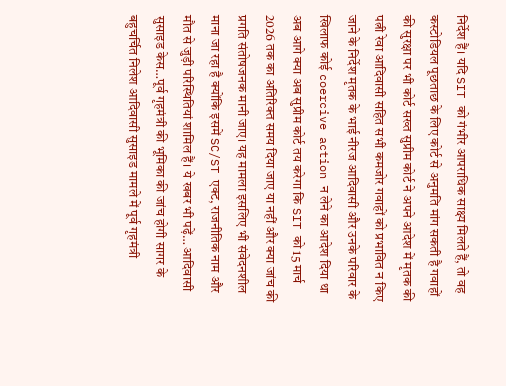निर्देश हैं। यदि SIT को गंभीर आपराधिक साक्ष्य मिलते हैं, तो वह कस्टोडियल पूछताछ के लिए कोर्ट से अनुमति मांग सकती है गवाहों की सुरक्षा पर भी कोर्ट सख्त सुप्रीम कोर्ट ने अपने आदेश में मृतक की पत्नी रेवा आदिवासी सहित सभी कमजोर गवाहों को प्रभावित न किए जाने के निर्देश मृतक के भाई नीरज आदिवासी और उनके परिवार के खिलाफ कोई coercive action न लेने का आदेश दिया था अब आगे क्या अब सुप्रीम कोर्ट तय करेगा कि SIT को 15 मार्च 2026 तक का अतिरिक्त समय दिया जाए या नहीं और क्या जांच की प्रगति संतोषजनक मानी जाए। यह मामला इसलिए भी संवेदनशील माना जा रहा है क्योंकि इसमें SC/ST एक्ट, राजनीतिक नाम और मौत से जुड़ी परिस्थितियां शामिल हैं। ये खबर भी पढ़ें… आदिवासी सुसाइड केस…पूर्व गृहमंत्री की भूमिका की जांच होगी सागर के बहुचर्चित निलेश आदिवासी सुसाइड मामले में पूर्व गृहमंत्री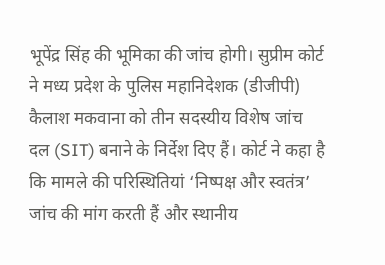भूपेंद्र सिंह की भूमिका की जांच होगी। सुप्रीम कोर्ट ने मध्य प्रदेश के पुलिस महानिदेशक (डीजीपी) कैलाश मकवाना को तीन सदस्यीय विशेष जांच दल (SIT) बनाने के निर्देश दिए हैं। कोर्ट ने कहा है कि मामले की परिस्थितियां ‘निष्पक्ष और स्वतंत्र’ जांच की मांग करती हैं और स्थानीय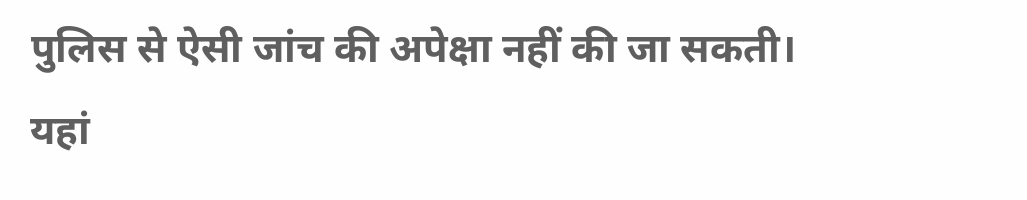पुलिस से ऐसी जांच की अपेक्षा नहीं की जा सकती। यहां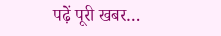पढ़ें पूरी खबर…